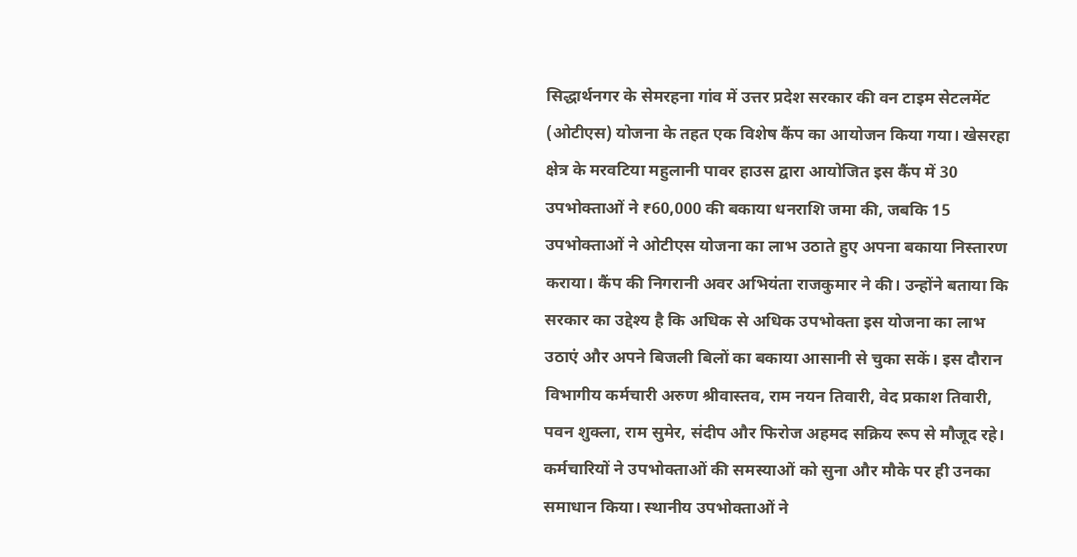सिद्धार्थनगर के सेमरहना गांव में उत्तर प्रदेश सरकार की वन टाइम सेटलमेंट (ओटीएस) योजना के तहत एक विशेष कैंप का आयोजन किया गया। खेसरहा क्षेत्र के मरवटिया महुलानी पावर हाउस द्वारा आयोजित इस कैंप में 30 उपभोक्ताओं ने ₹60,000 की बकाया धनराशि जमा की, जबकि 15 उपभोक्ताओं ने ओटीएस योजना का लाभ उठाते हुए अपना बकाया निस्तारण कराया। कैंप की निगरानी अवर अभियंता राजकुमार ने की। उन्होंने बताया कि सरकार का उद्देश्य है कि अधिक से अधिक उपभोक्ता इस योजना का लाभ उठाएं और अपने बिजली बिलों का बकाया आसानी से चुका सकें। इस दौरान विभागीय कर्मचारी अरुण श्रीवास्तव, राम नयन तिवारी, वेद प्रकाश तिवारी, पवन शुक्ला, राम सुमेर, संदीप और फिरोज अहमद सक्रिय रूप से मौजूद रहे। कर्मचारियों ने उपभोक्ताओं की समस्याओं को सुना और मौके पर ही उनका समाधान किया। स्थानीय उपभोक्ताओं ने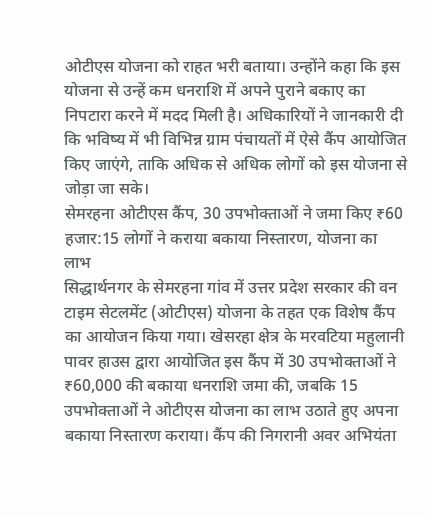ओटीएस योजना को राहत भरी बताया। उन्होंने कहा कि इस योजना से उन्हें कम धनराशि में अपने पुराने बकाए का निपटारा करने में मदद मिली है। अधिकारियों ने जानकारी दी कि भविष्य में भी विभिन्न ग्राम पंचायतों में ऐसे कैंप आयोजित किए जाएंगे, ताकि अधिक से अधिक लोगों को इस योजना से जोड़ा जा सके।
सेमरहना ओटीएस कैंप, 30 उपभोक्ताओं ने जमा किए ₹60 हजार:15 लोगों ने कराया बकाया निस्तारण, योजना का लाभ
सिद्धार्थनगर के सेमरहना गांव में उत्तर प्रदेश सरकार की वन टाइम सेटलमेंट (ओटीएस) योजना के तहत एक विशेष कैंप का आयोजन किया गया। खेसरहा क्षेत्र के मरवटिया महुलानी पावर हाउस द्वारा आयोजित इस कैंप में 30 उपभोक्ताओं ने ₹60,000 की बकाया धनराशि जमा की, जबकि 15 उपभोक्ताओं ने ओटीएस योजना का लाभ उठाते हुए अपना बकाया निस्तारण कराया। कैंप की निगरानी अवर अभियंता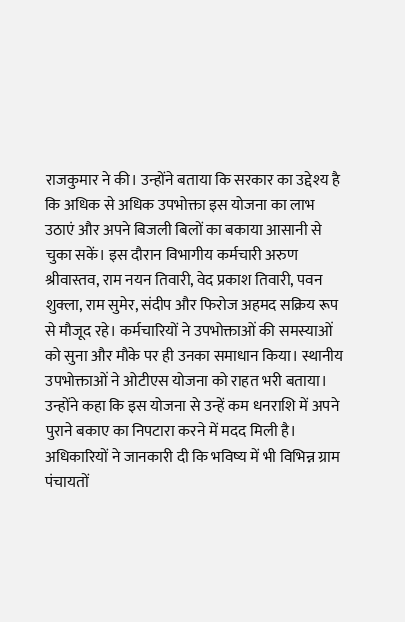राजकुमार ने की। उन्होंने बताया कि सरकार का उद्देश्य है कि अधिक से अधिक उपभोक्ता इस योजना का लाभ उठाएं और अपने बिजली बिलों का बकाया आसानी से चुका सकें। इस दौरान विभागीय कर्मचारी अरुण श्रीवास्तव, राम नयन तिवारी, वेद प्रकाश तिवारी, पवन शुक्ला, राम सुमेर, संदीप और फिरोज अहमद सक्रिय रूप से मौजूद रहे। कर्मचारियों ने उपभोक्ताओं की समस्याओं को सुना और मौके पर ही उनका समाधान किया। स्थानीय उपभोक्ताओं ने ओटीएस योजना को राहत भरी बताया। उन्होंने कहा कि इस योजना से उन्हें कम धनराशि में अपने पुराने बकाए का निपटारा करने में मदद मिली है। अधिकारियों ने जानकारी दी कि भविष्य में भी विभिन्न ग्राम पंचायतों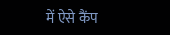में ऐसे कैंप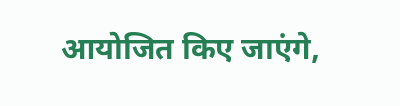आयोजित किए जाएंगे,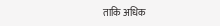ताकि अधिक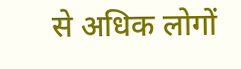से अधिक लोगों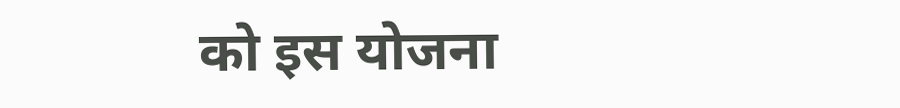को इस योजना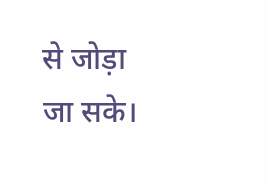से जोड़ा जा सके।